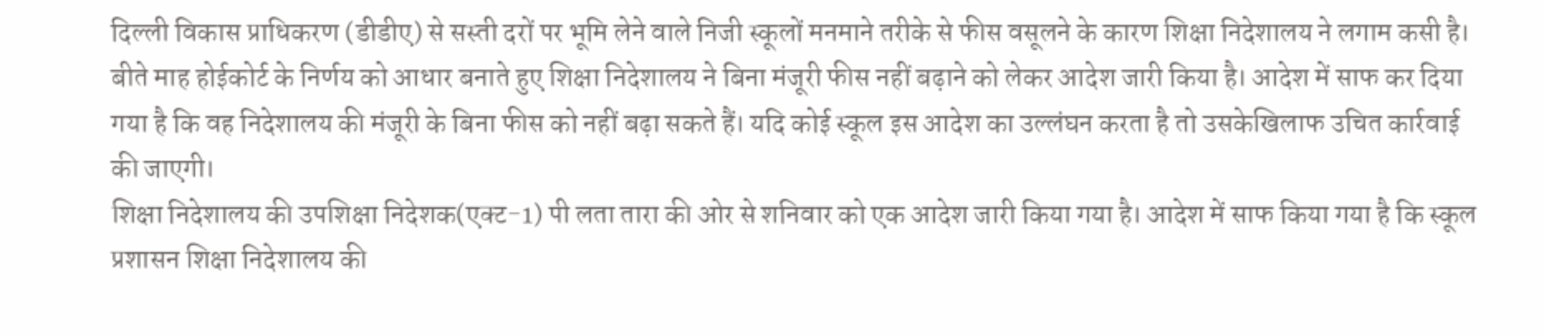दिल्ली विकास प्राधिकरण (डीडीए) से सस्ती दरों पर भूमि लेने वाले निजी स्कूलों मनमाने तरीके से फीस वसूलने के कारण शिक्षा निदेशालय ने लगाम कसी है।
बीते माह होईकोर्ट के निर्णय को आधार बनाते हुए शिक्षा निदेशालय ने बिना मंजूरी फीस नहीं बढ़ाने को लेकर आदेश जारी किया है। आदेश में साफ कर दिया गया है कि वह निदेशालय की मंजूरी के बिना फीस को नहीं बढ़ा सकते हैं। यदि कोई स्कूल इस आदेश का उल्लंघन करता है तो उसकेखिलाफ उचित कार्रवाई की जाएगी।
शिक्षा निदेशालय की उपशिक्षा निदेशक(एक्ट-1) पी लता तारा की ओर से शनिवार को एक आदेश जारी किया गया है। आदेश में साफ किया गया है कि स्कूल प्रशासन शिक्षा निदेशालय की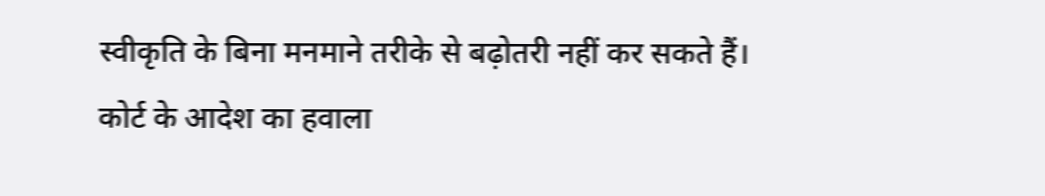स्वीकृति के बिना मनमाने तरीके से बढ़ोतरी नहीं कर सकते हैं।
कोर्ट के आदेश का हवाला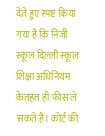देते हुए स्पष्ट किया गया है कि निजी स्कूल दिल्ली स्कूल शिक्षा अधिनियम केतहत ही फीस ले सकते हैं। कोर्ट की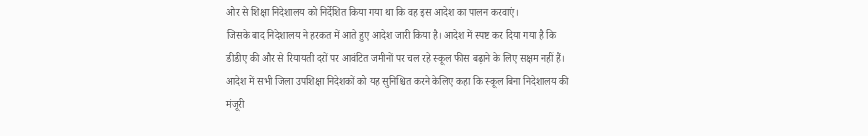ओर से शिक्षा निदेशालय को निर्देशित किया गया था कि वह इस आदेश का पालन करवाएं।
जिसके बाद निदेशालय ने हरकत में आते हुए आदेश जारी किया है। आदेश में स्पष्ट कर दिया गया है कि डीडीए की और से रियायती दरों पर आवंटित जमीनों पर चल रहे स्कूल फीस बढ़ाने के लिए सक्षम नहीं हैं।
आदेश में सभी जिला उपशिक्षा निदेशकों को यह सुनिश्चित करने केलिए कहा कि स्कूल बिना निदेशालय की मंजूरी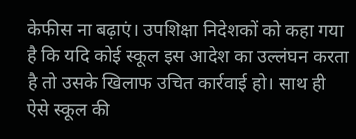केफीस ना बढ़ाएं। उपशिक्षा निदेशकों को कहा गया है कि यदि कोई स्कूल इस आदेश का उल्लंघन करता है तो उसके खिलाफ उचित कार्रवाई हो। साथ ही ऐसे स्कूल की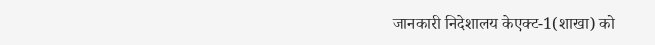जानकारी निदेशालय केएक्ट-1(शाखा) को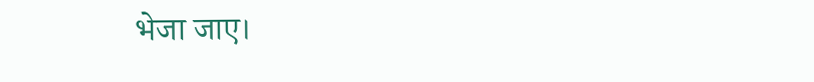भेजा जाए।